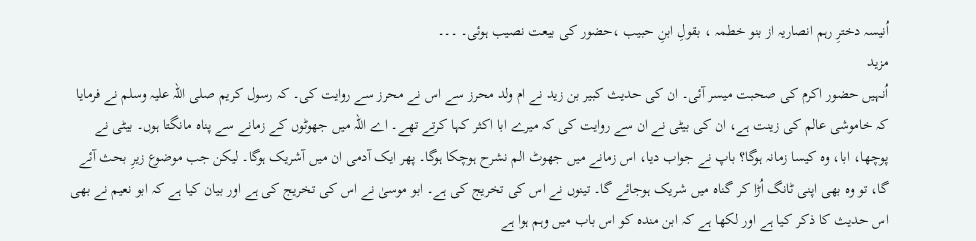اُنیسہ دخترِ رہم انصاریہ از بنو خطمہ ، بقولِ ابنِ حبیب ،حضور کی بیعت نصیب ہوئی۔ ۔۔۔
مزید
اُنہیں حضور اکرم کی صحبت میسر آئی۔ ان کی حدیث کبیر بن زید نے ام ولد محرز سے اس نے محرز سے روایت کی۔ کہ رسول کریم صلی اللہ علیہ وسلم نے فرمایا کہ خاموشی عالم کی زینت ہے، ان کی بیٹی نے ان سے روایت کی کہ میرے ابا اکثر کہا کرتے تھے۔ اے اللہ میں جھوٹوں کے زمانے سے پناہ مانگتا ہوں۔ بیٹی نے پوچھا، ابا، وہ کیسا زمانہ ہوگا؟ باپ نے جواب دیا، اس زمانے میں جھوٹ الم نشرح ہوچکا ہوگا۔ پھر ایک آدمی ان میں آشریک ہوگا۔ لیکن جب موضوع زیرِ بحث آئے گا، تو وہ بھی اپنی ٹانگ اُڑا کر گناہ میں شریک ہوجائے گا۔ تینوں نے اس کی تخریج کی ہے۔ ابو موسیٰ نے اس کی تخریج کی ہے اور بیان کیا ہے کہ ابو نعیم نے بھی اس حدیث کا ذکر کیا ہے اور لکھا ہے کہ ابن مندہ کو اس باب میں وہم ہوا ہے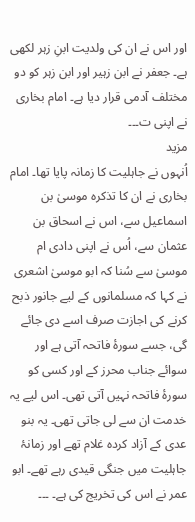اور اس نے ان کی ولدیت ابنِ زہر لکھی ہے۔ جعفر نے ابن زہیر اور ابن زہر کو دو مختلف آدمی قرار دیا ہے۔ امام بخاری نے اپنی ت۔۔۔
مزید
اُنہوں نے جاہلیت کا زمانہ پایا تھا۔ امام بخاری نے ان کا تذکرہ موسیٰ بن اسماعیل سے، اس نے اسحاق بن عثمان سے، اُس نے اپنی دادی ام موسیٰ سے سُنا کہ ابو موسیٰ اشعری نے کہا کہ مسلمانوں کے لیے جانور ذبح کرنے کی اجازت صرف اسے دی جائے گی، جسے سورۂ فاتحہ آتی ہے اور سوائے جناب محرز کے اور کسی کو سورۂ فاتحہ نہیں آتی تھی۔ اس لیے یہ خدمت ان سے لی جاتی تھی۔ یہ بنو عدی کے آزاد کردہ غلام تھے اور زمانۂ جاہلیت میں جنگی قیدی رہے تھے۔ ابو عمر نے اس کی تخریج کی ہے۔ ۔۔۔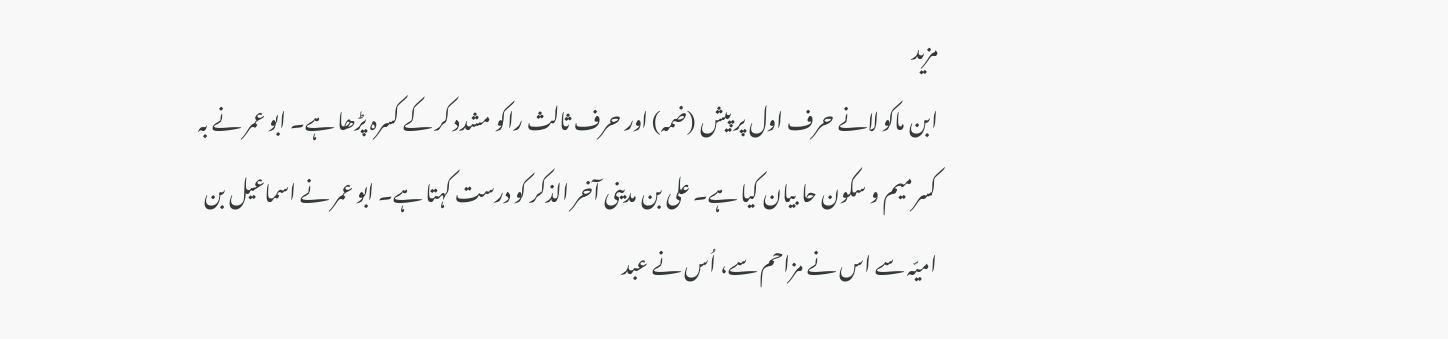مزید
ابن ماکو لانے حرف اول پر پیش (ضمہ) اور حرف ثالث راکو مشدد کر کے کسرہ پڑھا ہے۔ ابو عمر نے بہ کسر میم و سکون حا بیان کیا ہے۔ علی بن مدینی آخر الذکر کو درست کہتا ہے۔ ابو عمر نے اسماعیل بن امیّہ سے اس نے مزاحم سے، اُس نے عبد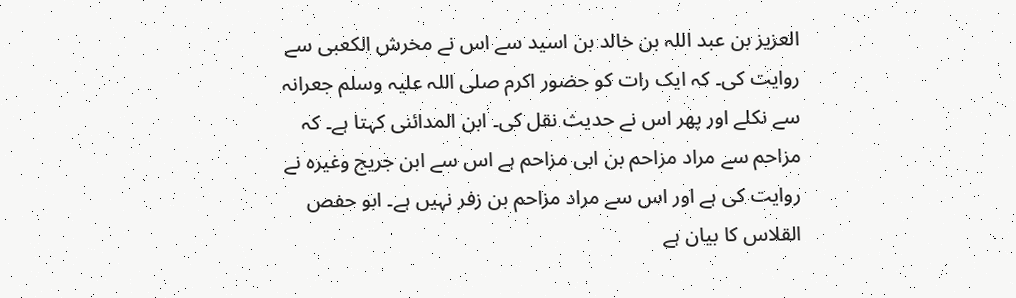العزیز بن عبد اللہ بن خالد بن اسید سے اس نے مخرش الکعبی سے روایت کی۔ کہ ایک رات کو حضور اکرم صلی اللہ علیہ وسلم جعرانہ سے نکلے اور پھر اس نے حدیث نقل کی۔ ابن المدائنی کہتا ہے۔ کہ مزاحم سے مراد مزاحم بن ابی مزاحم ہے اس سے ابن جریج وغیرہ نے روایت کی ہے اور اس سے مراد مزاحم بن زفر نہیں ہے۔ ابو حفص القلاس کا بیان ہے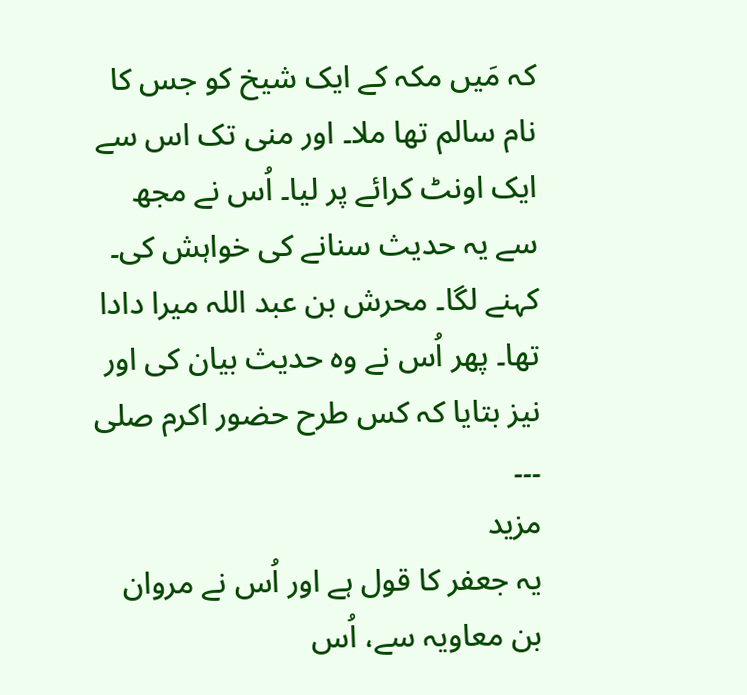کہ مَیں مکہ کے ایک شیخ کو جس کا نام سالم تھا ملا۔ اور منی تک اس سے ایک اونٹ کرائے پر لیا۔ اُس نے مجھ سے یہ حدیث سنانے کی خواہش کی۔ کہنے لگا۔ محرش بن عبد اللہ میرا دادا تھا۔ پھر اُس نے وہ حدیث بیان کی اور نیز بتایا کہ کس طرح حضور اکرم صلی ۔۔۔
مزید
یہ جعفر کا قول ہے اور اُس نے مروان بن معاویہ سے، اُس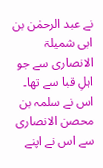نے عبد الرحمٰن بن ابی شمیلۃ الانصاری سے جو اہلِ قبا سے تھا۔ اس نے سلمہ بن محصن الانصاری سے اس نے اپنے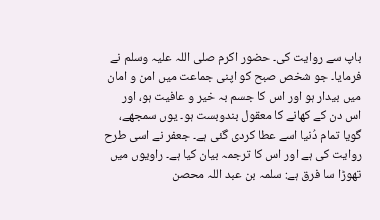باپ سے روایت کی۔ حضور اکرم صلی اللہ علیہ وسلم نے فرمایا۔ جو شخص صبح کو اپنی جماعت میں امن و امان میں بیدار ہو اور اس کا جسم بہ خیر و عافیت ہو، اور اس دن کے کھانے کا معقول بندوبست ہو۔ یوں سمجھے، گویا تمام دُنیا اسے عطا کردی گئی ہے۔ جعفر نے اسی طرح روایت کی ہے اور اس کا ترجمہ بیان کیا ہے۔ راویوں میں تھوڑا سا فرق ہے: سلمہ بن عبد اللہ محصن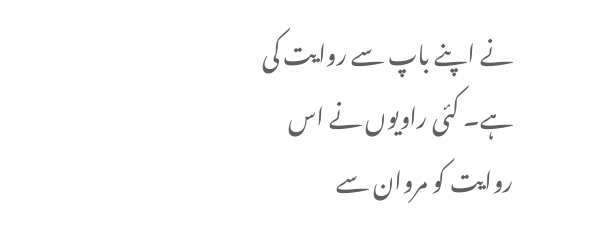نے اپنے باپ سے روایت کی ہے۔ کئی راویوں نے اس روایت کو مروان سے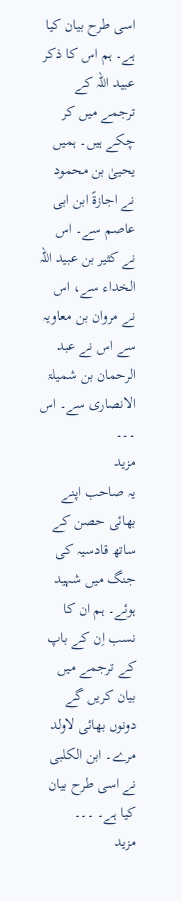اسی طرح بیان کیا ہے۔ ہم اس کا ذکر عبید اللہ کے ترجمے میں کر چکے ہیں۔ ہمیں یحییٰ بن محمود نے اجازۃً ابن ابی عاصم سے۔ اس نے کثیر بن عبید اللہ الخداء سے، اس نے مروان بن معاویہ سے اس نے عبد الرحمان بن شمیلۃ الانصاری سے۔ اس ۔۔۔
مزید
یہ صاحب اپنے بھائی حصن کے ساتھ قادسیہ کی جنگ میں شہید ہوئے۔ ہم ان کا نسب اِن کے باپ کے ترجمے میں بیان کریں گے دونوں بھائی لاولد مرے۔ ابن الکلبی نے اسی طرح بیان کیا ہے۔ ۔۔۔
مزید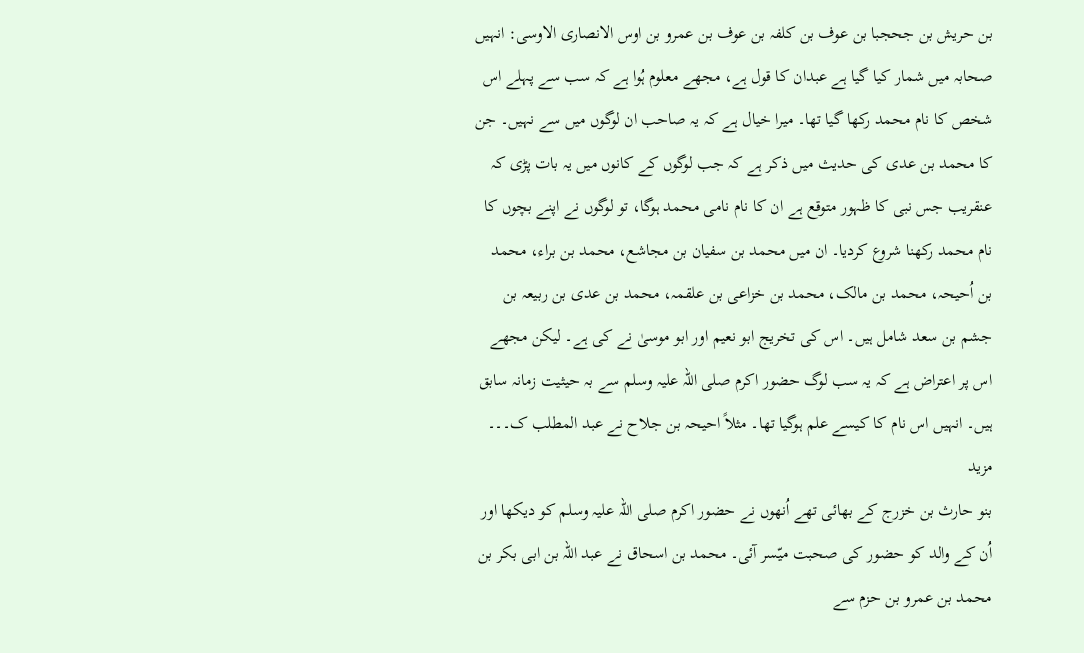بن حریش بن جحجبا بن عوف بن کلفہ بن عوف بن عمرو بن اوس الانصاری الاوسی: انہیں صحابہ میں شمار کیا گیا ہے عبدان کا قول ہے، مجھے معلوم ہُوا ہے کہ سب سے پہلے اس شخص کا نام محمد رکھا گیا تھا۔ میرا خیال ہے کہ یہ صاحب ان لوگوں میں سے نہیں۔ جن کا محمد بن عدی کی حدیث میں ذکر ہے کہ جب لوگوں کے کانوں میں یہ بات پڑی کہ عنقریب جس نبی کا ظہور متوقع ہے ان کا نام نامی محمد ہوگا، تو لوگوں نے اپنے بچوں کا نام محمد رکھنا شروع کردیا۔ ان میں محمد بن سفیان بن مجاشع، محمد بن براء، محمد بن اُحیحہ، محمد بن مالک، محمد بن خزاعی بن علقمہ، محمد بن عدی بن ربیعہ بن جشم بن سعد شامل ہیں۔ اس کی تخریج ابو نعیم اور ابو موسیٰ نے کی ہے۔ لیکن مجھے اس پر اعتراض ہے کہ یہ سب لوگ حضور اکرم صلی اللہ علیہ وسلم سے بہ حیثیت زمانہ سابق ہیں۔ انہیں اس نام کا کیسے علم ہوگیا تھا۔ مثلاً احیحہ بن جلاح نے عبد المطلب ک۔۔۔
مزید
بنو حارث بن خزرج کے بھائی تھے اُنھوں نے حضور اکرم صلی اللہ علیہ وسلم کو دیکھا اور اُن کے والد کو حضور کی صحبت میّسر آئی۔ محمد بن اسحاق نے عبد اللہ بن ابی بکر بن محمد بن عمرو بن حزم سے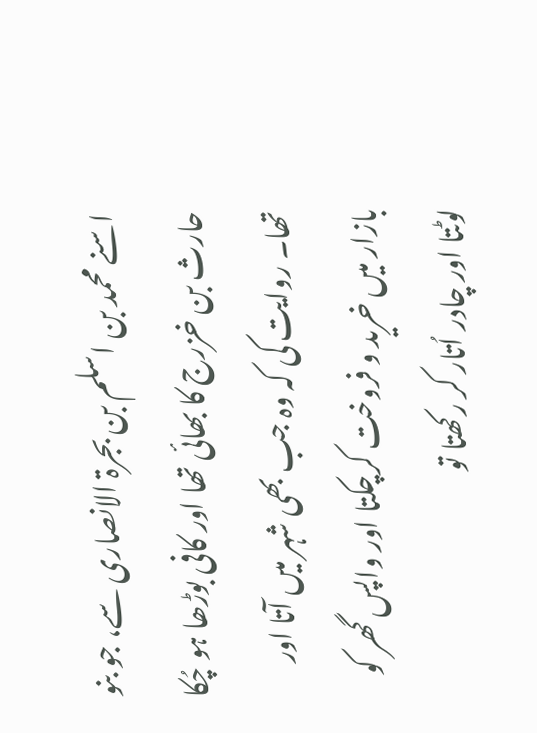اسنے محمد بن اسلم بن بجرۃ الانصاری سے، جو بنو حارث بن خزرج کا بھائی تھا اور کافی بوڑھا ہو چُکا تھا۔ روایت کی کہ وہ جب بھی شہر میں آتا اور بازار میں خرید و فروخت کرچکتا اور واپس گھر کو لوٹتا اور چادر اُتار کر رکھتا تو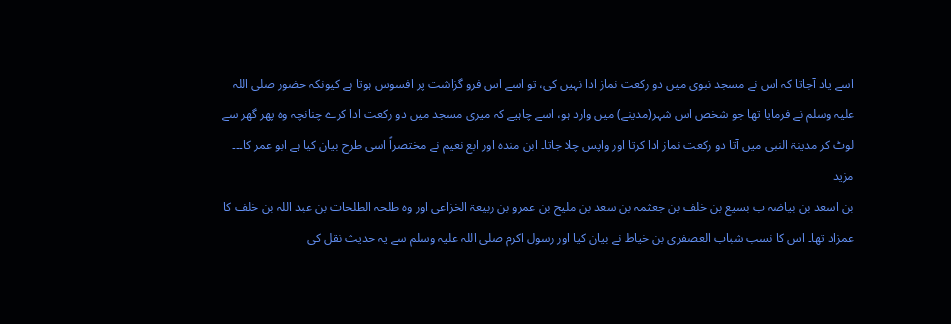اسے یاد آجاتا کہ اس نے مسجد نبوی میں دو رکعت نماز ادا نہیں کی، تو اسے اس فرو گزاشت پر افسوس ہوتا ہے کیونکہ حضور صلی اللہ علیہ وسلم نے فرمایا تھا جو شخص اس شہر(مدینے) میں وارد ہو، اسے چاہیے کہ میری مسجد میں دو رکعت ادا کرے چنانچہ وہ پھر گھر سے لوٹ کر مدینۃ النبی میں آتا دو رکعت نماز ادا کرتا اور واپس چلا جاتا۔ ابن مندہ اور ابع نعیم نے مختصراً اسی طرح بیان کیا ہے ابو عمر کا۔۔۔
مزید
بن اسعد بن بیاضہ ب بسیع بن خلف بن جعثمہ بن سعد بن ملیح بن عمرو بن ربیعۃ الخزاعی اور وہ طلحہ الطلحات بن عبد اللہ بن خلف کا عمزاد تھا۔ اس کا نسب شباب العصفری بن خیاط نے بیان کیا اور رسول اکرم صلی اللہ علیہ وسلم سے یہ حدیث نقل کی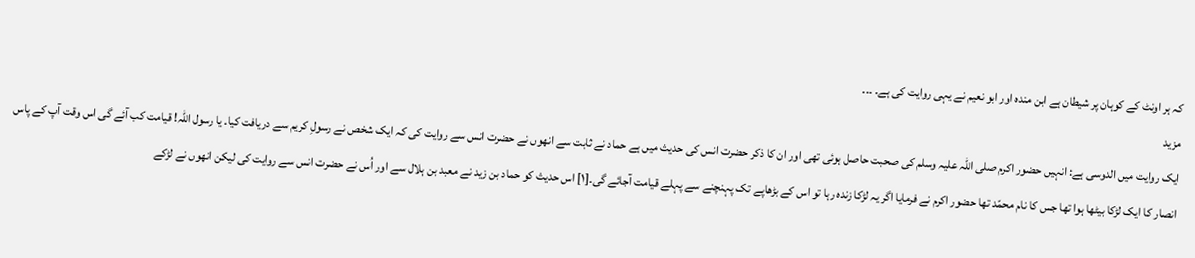کہ ہر اونٹ کے کوہان پر شیطان ہے ابن مندہ اور ابو نعیم نے یہی روایت کی ہے۔ ۔۔۔
مزید
ایک روایت میں الدوسی ہے: انہیں حضور اکرم صلی اللہ علیہ وسلم کی صحبت حاصل ہوئی تھی اور ان کا ذکر حضرت انس کی حدیث میں ہے حماد نے ثابت سے انھوں نے حضرت انس سے روایت کی کہ ایک شخص نے رسولِ کریم سے دریافت کیا۔ یا رسول اللہ! قیامت کب آئے گی اس وقت آپ کے پاس انصار کا ایک لڑکا بیٹھا ہوا تھا جس کا نام محمّد تھا حضور اکرم نے فرمایا اگر یہ لڑکا زندہ رہا تو اس کے بڑھاپے تک پہنچنے سے پہلے قیامت آجائے گی۔[۱] اس حدیث کو حماد بن زید نے معبد بن ہلال سے اور اُس نے حضرت انس سے روایت کی لیکن انھوں نے لڑکے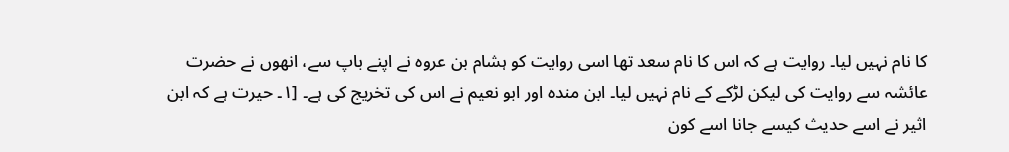کا نام نہیں لیا۔ روایت ہے کہ اس کا نام سعد تھا اسی روایت کو ہشام بن عروہ نے اپنے باپ سے، انھوں نے حضرت عائشہ سے روایت کی لیکن لڑکے کے نام نہیں لیا۔ ابن مندہ اور ابو نعیم نے اس کی تخریج کی ہے۔ [۱۔ حیرت ہے کہ ابن اثیر نے اسے حدیث کیسے جانا اسے کون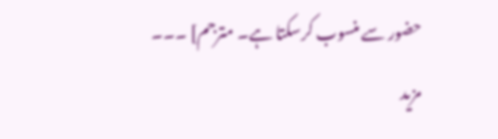حضور سے منسوب کرسکتا ہے۔ مترجم] ۔۔۔
مزید